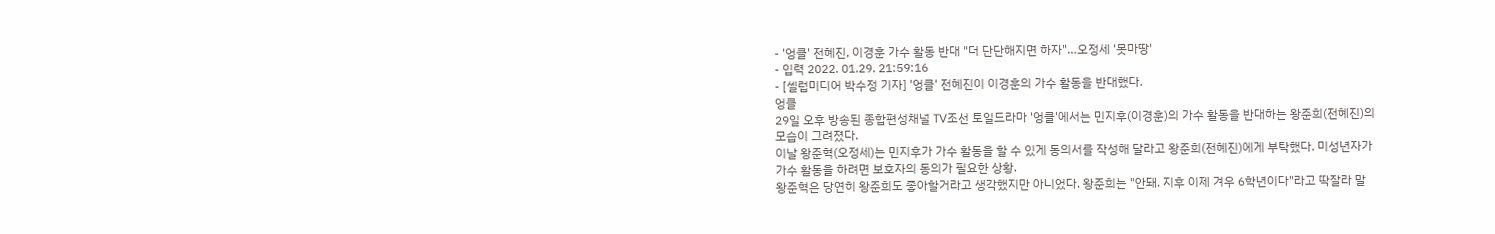- '엉클' 전혜진, 이경훈 가수 활동 반대 "더 단단해지면 하자"…오정세 '못마땅'
- 입력 2022. 01.29. 21:59:16
- [셀럽미디어 박수정 기자] '엉클' 전혜진이 이경훈의 가수 활동을 반대했다.
엉클
29일 오후 방송된 종합편성채널 TV조선 토일드라마 '엉클'에서는 민지후(이경훈)의 가수 활동을 반대하는 왕준희(전혜진)의 모습이 그려졌다.
이날 왕준혁(오정세)는 민지후가 가수 활동을 할 수 있게 동의서를 작성해 달라고 왕준희(전혜진)에게 부탁했다. 미성년자가 가수 활동을 하려면 보호자의 동의가 필요한 상황.
왕준혁은 당연히 왕준희도 좋아할거라고 생각했지만 아니었다. 왕준희는 "안돼. 지후 이제 겨우 6학년이다"라고 딱잘라 말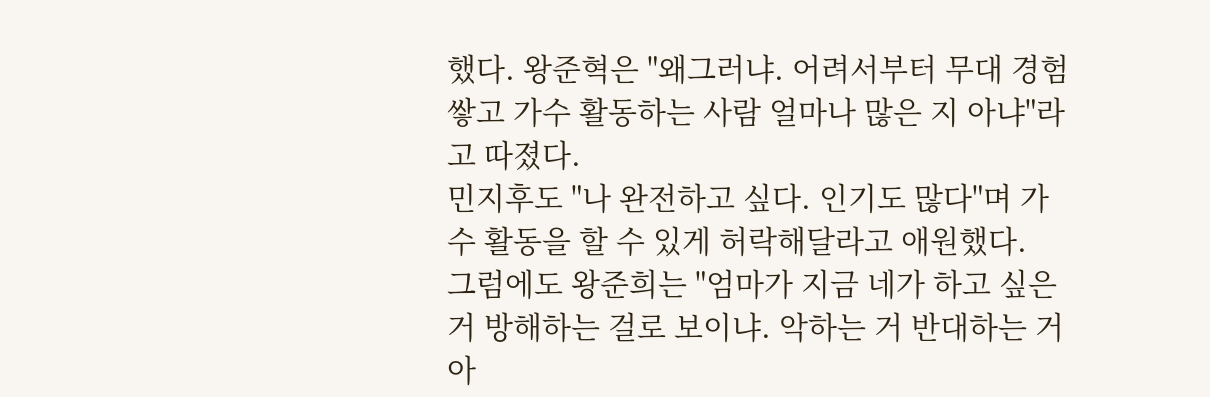했다. 왕준혁은 "왜그러냐. 어려서부터 무대 경험 쌓고 가수 활동하는 사람 얼마나 많은 지 아냐"라고 따졌다.
민지후도 "나 완전하고 싶다. 인기도 많다"며 가수 활동을 할 수 있게 허락해달라고 애원했다.
그럼에도 왕준희는 "엄마가 지금 네가 하고 싶은 거 방해하는 걸로 보이냐. 악하는 거 반대하는 거 아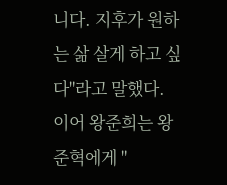니다. 지후가 원하는 삶 살게 하고 싶다"라고 말했다.
이어 왕준희는 왕준혁에게 "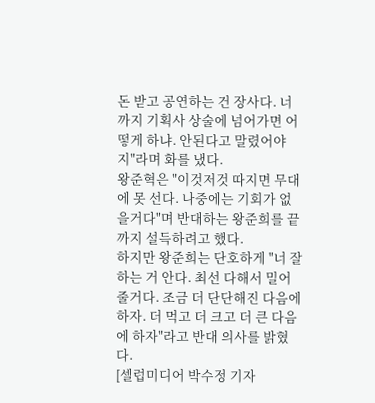돈 받고 공연하는 건 장사다. 너까지 기획사 상술에 넘어가면 어떻게 하냐. 안된다고 말렸어야지"라며 화를 냈다.
왕준혁은 "이것저것 따지면 무대에 못 선다. 나중에는 기회가 없을거다"며 반대하는 왕준희를 끝까지 설득하려고 했다.
하지만 왕준희는 단호하게 "너 잘하는 거 안다. 최선 다해서 밀어줄거다. 조금 더 단단해진 다음에 하자. 더 먹고 더 크고 더 큰 다음에 하자"라고 반대 의사를 밝혔다.
[셀럽미디어 박수정 기자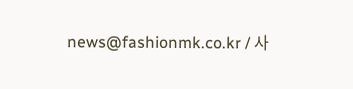news@fashionmk.co.kr / 사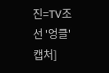진=TV조선 '엉클' 캡처]